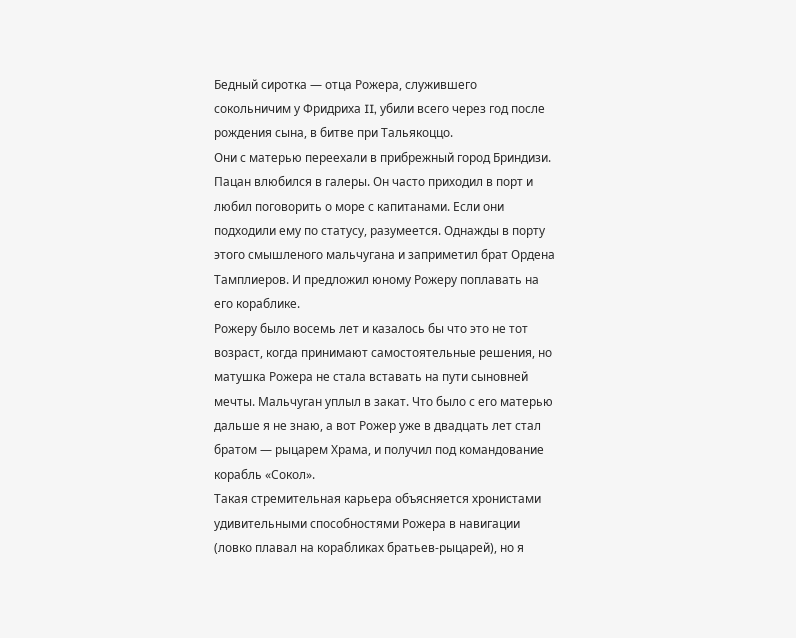Бедный сиротка — отца Рожера, служившего сокольничим у Фридриха II, убили всего через год после рождения сына, в битве при Тальякоццо.
Они с матерью переехали в прибрежный город Бриндизи.
Пацан влюбился в галеры. Он часто приходил в порт и любил поговорить о море с капитанами. Если они подходили ему по статусу, разумеется. Однажды в порту этого смышленого мальчугана и заприметил брат Ордена Тамплиеров. И предложил юному Рожеру поплавать на его кораблике.
Рожеру было восемь лет и казалось бы что это не тот возраст, когда принимают самостоятельные решения, но матушка Рожера не стала вставать на пути сыновней мечты. Мальчуган уплыл в закат. Что было с его матерью дальше я не знаю, а вот Рожер уже в двадцать лет стал братом — рыцарем Храма, и получил под командование корабль «Сокол».
Такая стремительная карьера объясняется хронистами удивительными способностями Рожера в навигации (ловко плавал на корабликах братьев-рыцарей), но я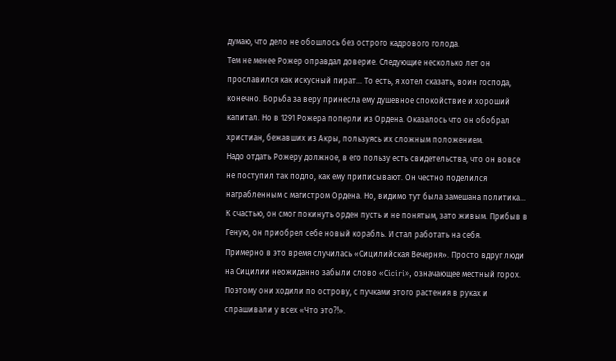думаю, что дело не обошлось без острого кадрового голода.
Тем не менее Рожер оправдал доверие. Следующие несколько лет он прославился как искусный пират… То есть, я хотел сказать, воин господа, конечно. Борьба за веру принесла ему душевное спокойствие и хороший капитал. Но в 1291 Рожера поперли из Ордена. Оказалось что он обобрал христиан, бежавших из Акры, пользуясь их сложным положением.
Надо отдать Рожеру должное, в его пользу есть свидетельства, что он вовсе не поступил так подло, как ему приписывают. Он честно поделился награбленным с магистром Ордена. Но, видимо тут была замешана политика…
К счастью, он смог покинуть орден пусть и не понятым, зато живым. Прибыв в Геную, он приобрел себе новый корабль. И стал работать на себя.
Примерно в это время случилась «Сицилийская Вечерня». Просто вдруг люди на Сицилии неожиданно забыли слово «Сiciri», означающее местный горох. Поэтому они ходили по острову, с пучками этого растения в руках и спрашивали у всех «Что это⁈».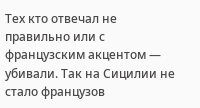Тех кто отвечал не правильно или с французским акцентом — убивали. Так на Сицилии не стало французов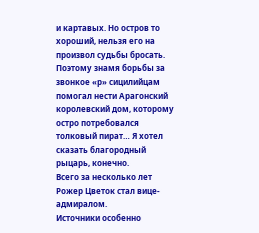и картавых. Но остров то хороший, нельзя его на произвол судьбы бросать. Поэтому знамя борьбы за звонкое «р» сицилийцам помогал нести Арагонский королевский дом, которому остро потребовался толковый пират… Я хотел сказать благородный рыцарь, конечно.
Всего за несколько лет Рожер Цветок стал вице-адмиралом.
Источники особенно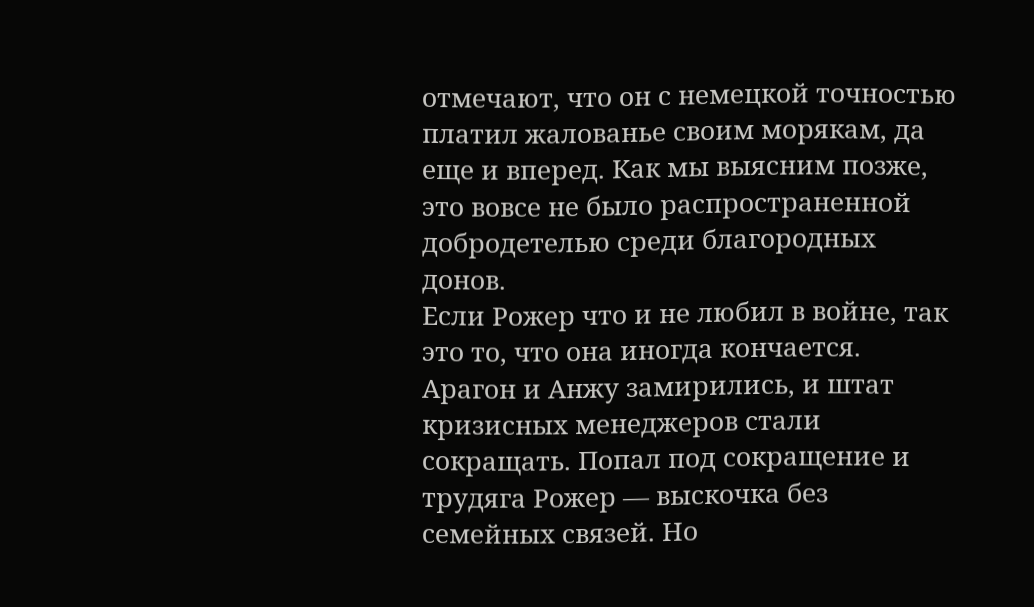отмечают, что он с немецкой точностью платил жалованье своим морякам, да еще и вперед. Как мы выясним позже, это вовсе не было распространенной добродетелью среди благородных донов.
Если Рожер что и не любил в войне, так это то, что она иногда кончается.
Арагон и Анжу замирились, и штат кризисных менеджеров стали сокращать. Попал под сокращение и трудяга Рожер — выскочка без семейных связей. Но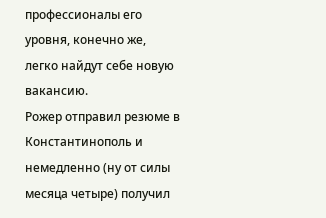профессионалы его уровня, конечно же, легко найдут себе новую вакансию.
Рожер отправил резюме в Константинополь и немедленно (ну от силы месяца четыре) получил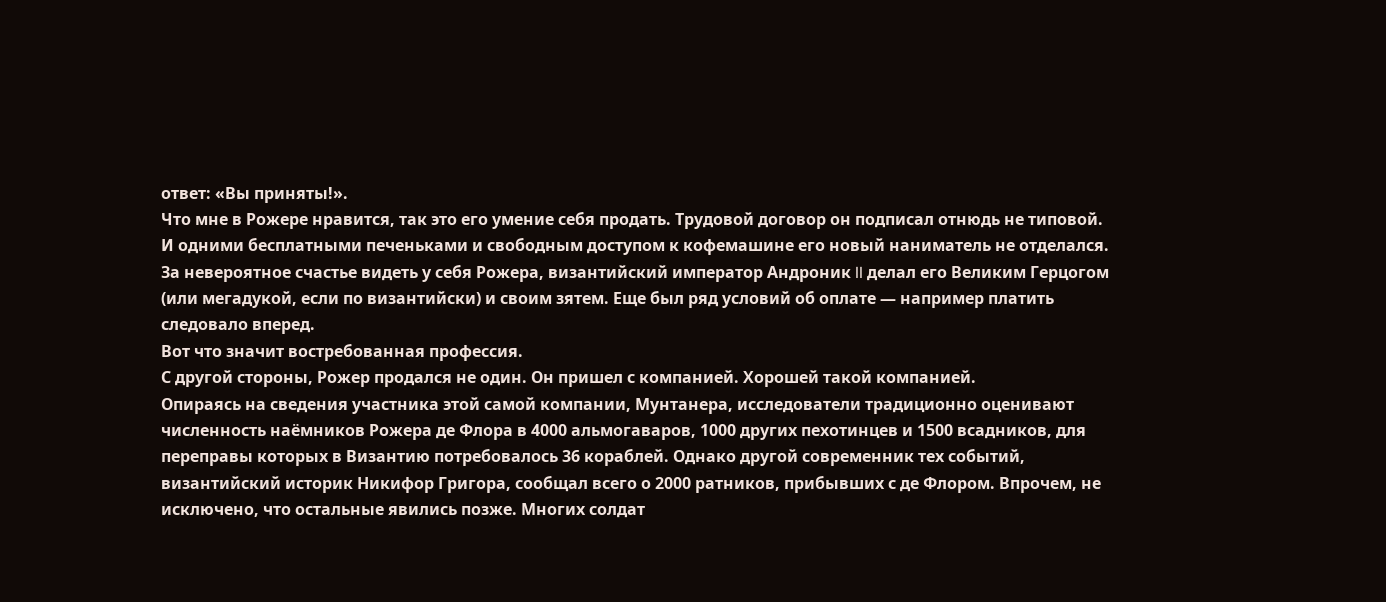ответ: «Вы приняты!».
Что мне в Рожере нравится, так это его умение себя продать. Трудовой договор он подписал отнюдь не типовой. И одними бесплатными печеньками и свободным доступом к кофемашине его новый наниматель не отделался. За невероятное счастье видеть у себя Рожера, византийский император Андроник II делал его Великим Герцогом (или мегадукой, если по византийски) и своим зятем. Еще был ряд условий об оплате — например платить следовало вперед.
Вот что значит востребованная профессия.
С другой стороны, Рожер продался не один. Он пришел с компанией. Хорошей такой компанией.
Опираясь на сведения участника этой самой компании, Мунтанера, исследователи традиционно оценивают численность наёмников Рожера де Флора в 4000 альмогаваров, 1000 других пехотинцев и 1500 всадников, для переправы которых в Византию потребовалось 36 кораблей. Однако другой современник тех событий, византийский историк Никифор Григора, сообщал всего о 2000 ратников, прибывших с де Флором. Впрочем, не исключено, что остальные явились позже. Многих солдат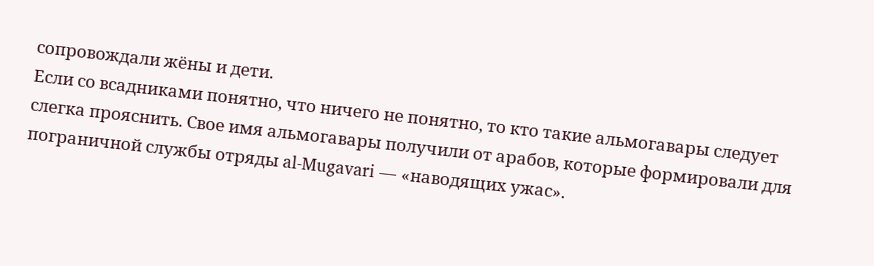сопровождали жёны и дети.
Если со всадниками понятно, что ничего не понятно, то кто такие альмогавары следует слегка прояснить. Свое имя альмогавары получили от арабов, которые формировали для пограничной службы отряды al-Mugavari — «наводящих ужас».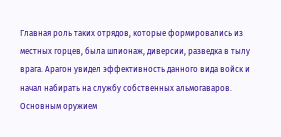Главная роль таких отрядов, которые формировались из местных горцев, была шпионаж, диверсии, разведка в тылу врага. Арагон увидел эффективность данного вида войск и начал набирать на службу собственных альмогаваров.
Основным оружием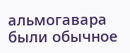альмогавара были обычное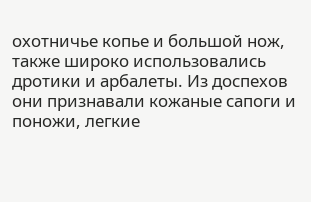охотничье копье и большой нож, также широко использовались дротики и арбалеты. Из доспехов они признавали кожаные сапоги и поножи, легкие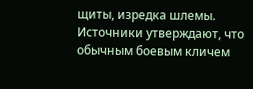щиты, изредка шлемы.
Источники утверждают, что обычным боевым кличем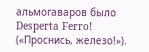альмогаваров было Desperta Ferro! («Проснись, железо!»).